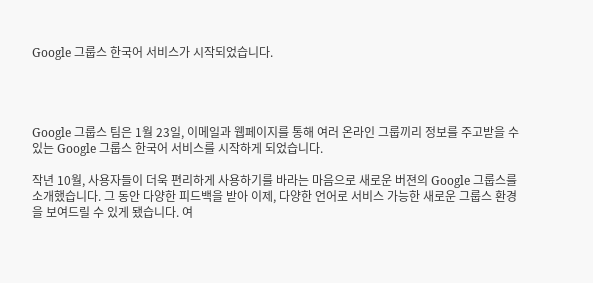Google 그룹스 한국어 서비스가 시작되었습니다.




Google 그룹스 팀은 1월 23일, 이메일과 웹페이지를 통해 여러 온라인 그룹끼리 정보를 주고받을 수 있는 Google 그룹스 한국어 서비스를 시작하게 되었습니다.

작년 10월, 사용자들이 더욱 편리하게 사용하기를 바라는 마음으로 새로운 버젼의 Google 그룹스를 소개했습니다. 그 동안 다양한 피드백을 받아 이제, 다양한 언어로 서비스 가능한 새로운 그룹스 환경을 보여드릴 수 있게 됐습니다. 여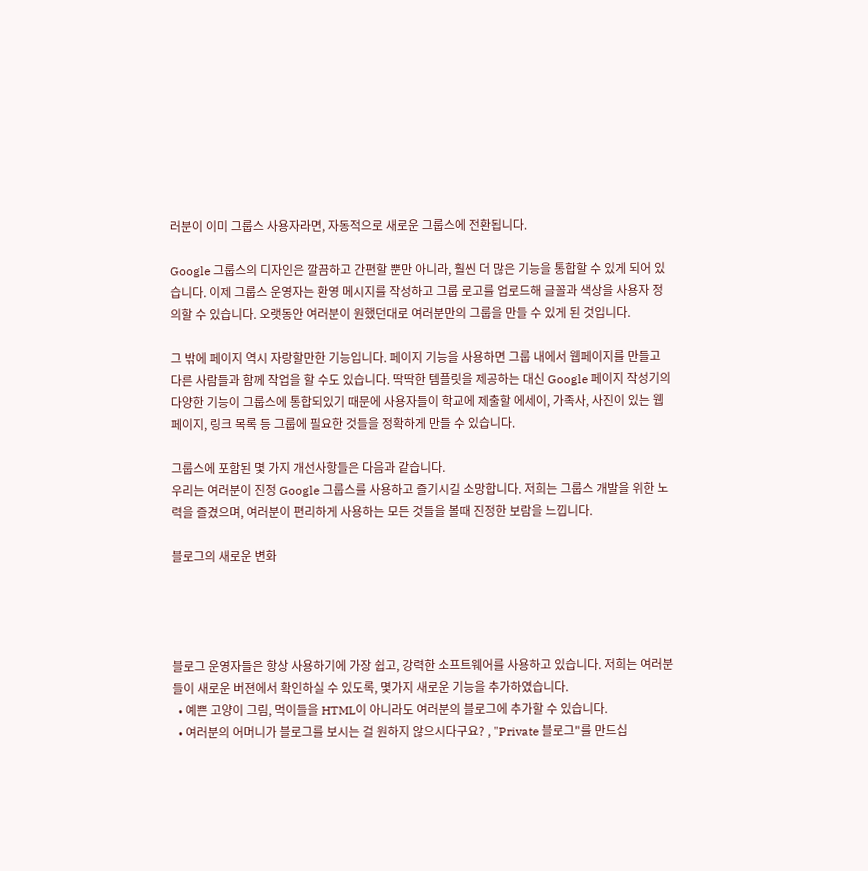러분이 이미 그룹스 사용자라면, 자동적으로 새로운 그룹스에 전환됩니다.

Google 그룹스의 디자인은 깔끔하고 간편할 뿐만 아니라, 훨씬 더 많은 기능을 통합할 수 있게 되어 있습니다. 이제 그룹스 운영자는 환영 메시지를 작성하고 그룹 로고를 업로드해 글꼴과 색상을 사용자 정의할 수 있습니다. 오랫동안 여러분이 원했던대로 여러분만의 그룹을 만들 수 있게 된 것입니다.

그 밖에 페이지 역시 자랑할만한 기능입니다. 페이지 기능을 사용하면 그룹 내에서 웹페이지를 만들고 다른 사람들과 함께 작업을 할 수도 있습니다. 딱딱한 템플릿을 제공하는 대신 Google 페이지 작성기의 다양한 기능이 그룹스에 통합되있기 때문에 사용자들이 학교에 제출할 에세이, 가족사, 사진이 있는 웹페이지, 링크 목록 등 그룹에 필요한 것들을 정확하게 만들 수 있습니다.

그룹스에 포함된 몇 가지 개선사항들은 다음과 같습니다.
우리는 여러분이 진정 Google 그룹스를 사용하고 즐기시길 소망합니다. 저희는 그룹스 개발을 위한 노력을 즐겼으며, 여러분이 편리하게 사용하는 모든 것들을 볼때 진정한 보람을 느낍니다.

블로그의 새로운 변화




블로그 운영자들은 항상 사용하기에 가장 쉽고, 강력한 소프트웨어를 사용하고 있습니다. 저희는 여러분들이 새로운 버젼에서 확인하실 수 있도록, 몇가지 새로운 기능을 추가하였습니다.
  • 예쁜 고양이 그림, 먹이들을 HTML이 아니라도 여러분의 블로그에 추가할 수 있습니다.
  • 여러분의 어머니가 블로그를 보시는 걸 원하지 않으시다구요? , "Private 블로그"를 만드십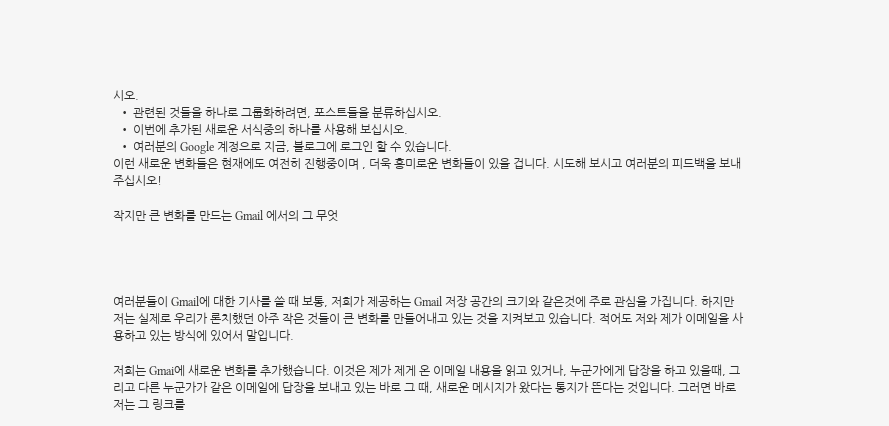시오.
  • 관련된 것들을 하나로 그룹화하려면, 포스트들을 분류하십시오.
  • 이번에 추가된 새로운 서식중의 하나를 사용해 보십시오.
  • 여러분의 Google 계정으로 지금, 블로그에 로그인 할 수 있습니다.
이런 새로운 변화들은 현재에도 여전히 진행중이며 , 더욱 흥미로운 변화들이 있을 겁니다. 시도해 보시고 여러분의 피드백을 보내주십시오!

작지만 큰 변화를 만드는 Gmail 에서의 그 무엇




여러분들이 Gmail에 대한 기사를 쓸 때 보통, 저희가 제공하는 Gmail 저장 공간의 크기와 같은것에 주로 관심을 가집니다. 하지만 저는 실제로 우리가 론치했던 아주 작은 것들이 큰 변화를 만들어내고 있는 것을 지켜보고 있습니다. 적어도 저와 제가 이메일을 사용하고 있는 방식에 있어서 말입니다.

저희는 Gmai에 새로운 변화를 추가했습니다. 이것은 제가 제게 온 이메일 내용을 읽고 있거나, 누군가에게 답장을 하고 있을때, 그리고 다른 누군가가 같은 이메일에 답장을 보내고 있는 바로 그 때, 새로운 메시지가 왔다는 통지가 뜬다는 것입니다. 그러면 바로 저는 그 링크를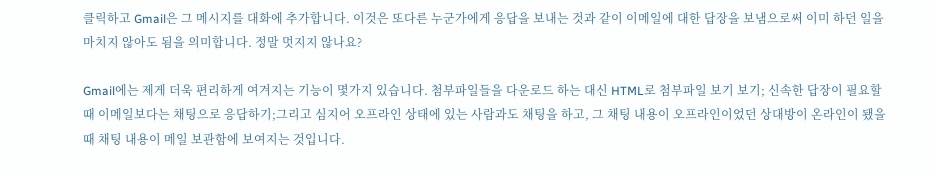클릭하고 Gmail은 그 메시지를 대화에 추가합니다. 이것은 또다른 누군가에게 응답을 보내는 것과 같이 이메일에 대한 답장을 보냄으로써 이미 하던 일을 마치지 않아도 됨을 의미합니다. 정말 멋지지 않나요?

Gmail에는 제게 더욱 편리하게 여겨지는 기능이 몇가지 있습니다. 첨부파일들을 다운로드 하는 대신 HTML로 첨부파일 보기 보기; 신속한 답장이 필요할 때 이메일보다는 채팅으로 응답하기;그리고 심지어 오프라인 상태에 있는 사람과도 채팅을 하고, 그 채팅 내용이 오프라인이었던 상대방이 온라인이 됐을때 채팅 내용이 메일 보관함에 보여지는 것입니다.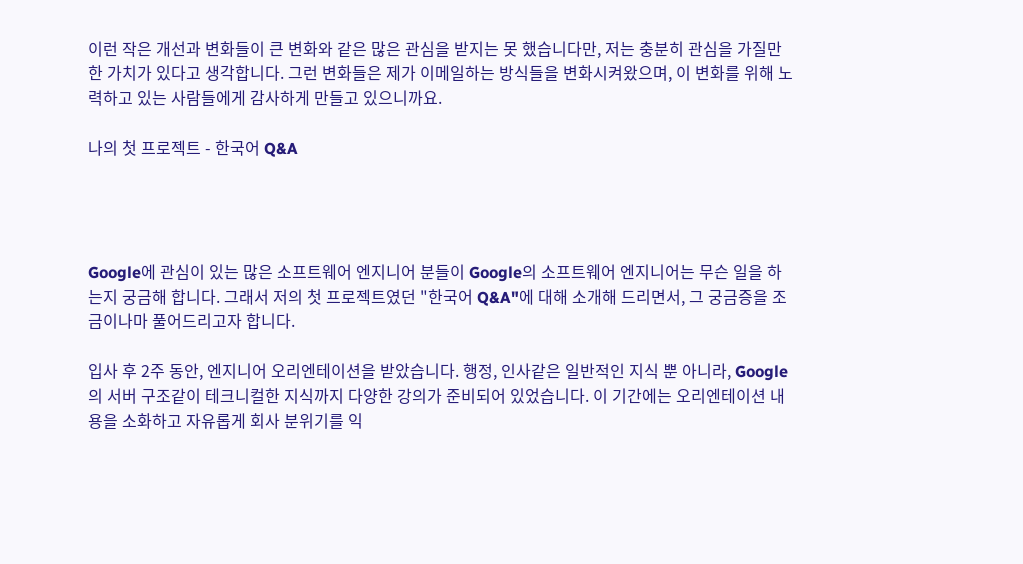이런 작은 개선과 변화들이 큰 변화와 같은 많은 관심을 받지는 못 했습니다만, 저는 충분히 관심을 가질만한 가치가 있다고 생각합니다. 그런 변화들은 제가 이메일하는 방식들을 변화시켜왔으며, 이 변화를 위해 노력하고 있는 사람들에게 감사하게 만들고 있으니까요.

나의 첫 프로젝트 - 한국어 Q&A




Google에 관심이 있는 많은 소프트웨어 엔지니어 분들이 Google의 소프트웨어 엔지니어는 무슨 일을 하는지 궁금해 합니다. 그래서 저의 첫 프로젝트였던 "한국어 Q&A"에 대해 소개해 드리면서, 그 궁금증을 조금이나마 풀어드리고자 합니다.

입사 후 2주 동안, 엔지니어 오리엔테이션을 받았습니다. 행정, 인사같은 일반적인 지식 뿐 아니라, Google의 서버 구조같이 테크니컬한 지식까지 다양한 강의가 준비되어 있었습니다. 이 기간에는 오리엔테이션 내용을 소화하고 자유롭게 회사 분위기를 익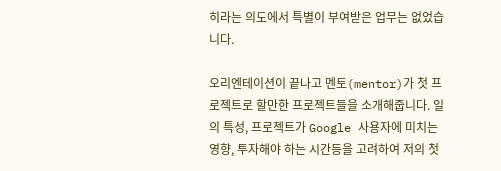히라는 의도에서 특별이 부여받은 업무는 없었습니다.

오리엔테이션이 끝나고 멘토(mentor)가 첫 프로젝트로 할만한 프로젝트들을 소개해줍니다. 일의 특성, 프로젝트가 Google 사용자에 미치는 영향, 투자해야 하는 시간등을 고려하여 저의 첫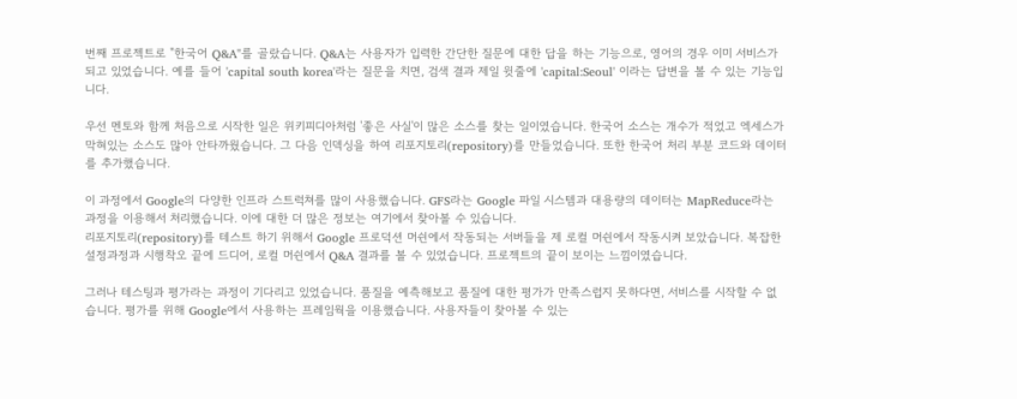번째 프로젝트로 "한국어 Q&A"를 골랐습니다. Q&A는 사용자가 입력한 간단한 질문에 대한 답을 하는 기능으로, 영어의 경우 이미 서비스가 되고 있었습니다. 예를 들어 'capital south korea'라는 질문을 치면, 검색 결과 제일 윗줄에 'capital:Seoul' 이라는 답변을 볼 수 있는 기능입니다.

우선 멘토와 함께 처음으로 시작한 일은 위키피디아처럼 '좋은 사실'이 많은 소스를 찾는 일이였습니다. 한국어 소스는 개수가 적었고 엑세스가 막혀있는 소스도 많아 안타까웠습니다. 그 다음 인덱싱을 하여 리포지토리(repository)를 만들었습니다. 또한 한국어 처리 부분 코드와 데이터를 추가했습니다.

이 과정에서 Google의 다양한 인프라 스트럭쳐를 많이 사용했습니다. GFS라는 Google 파일 시스템과 대용량의 데이터는 MapReduce라는 과정을 이용해서 처리했습니다. 이에 대한 더 많은 정보는 여기에서 찾아볼 수 있습니다.
리포지토리(repository)를 테스트 하기 위해서 Google 프로덕션 머쉰에서 작동되는 서버들을 제 로컬 머쉰에서 작동시켜 보았습니다. 복잡한 설정과정과 시행착오 끝에 드디어, 로컬 머쉰에서 Q&A 결과를 볼 수 있었습니다. 프로젝트의 끝이 보이는 느낌이였습니다.

그러나 테스팅과 평가라는 과정이 기다리고 있었습니다. 품질을 예측해보고 품질에 대한 평가가 만족스럽지 못하다면, 서비스를 시작할 수 없습니다. 평가를 위해 Google에서 사용하는 프레임웍을 이용했습니다. 사용자들이 찾아볼 수 있는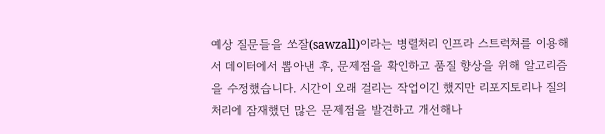예상 질문들을 쏘잘(sawzall)이라는 병렬처리 인프라 스트럭쳐를 이용해서 데이터에서 뽑아낸 후, 문제점을 확인하고 품질 향상을 위해 알고리즘을 수정했습니다. 시간이 오래 걸리는 작업이긴 했지만 리포지토리나 질의 처리에 잠재했던 많은 문제점을 발견하고 개선해나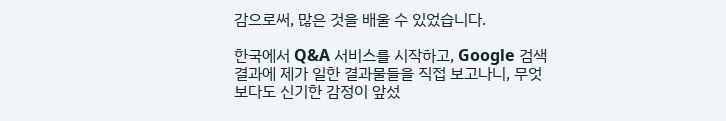감으로써, 많은 것을 배울 수 있었습니다.

한국에서 Q&A 서비스를 시작하고, Google 검색 결과에 제가 일한 결과물들을 직접 보고나니, 무엇보다도 신기한 감정이 앞섰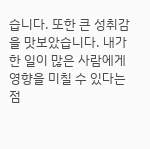습니다. 또한 큰 성취감을 맛보았습니다. 내가 한 일이 많은 사람에게 영향을 미칠 수 있다는 점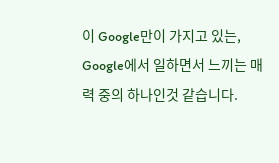이 Google만이 가지고 있는, Google에서 일하면서 느끼는 매력 중의 하나인것 같습니다.